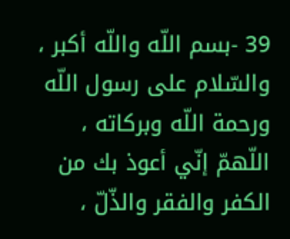39 -بسم اللّه واللّه أكبر ، والسّلام على رسول اللّه ورحمة اللّه وبركاته ، اللّهمّ إنّي أعوذ بك من الكفر والفقر والذّلّ ،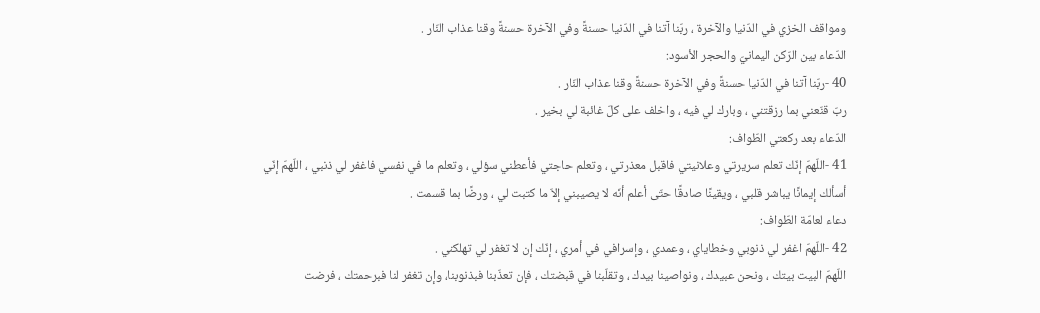ومواقف الخزي في الدّنيا والآخرة ، ربّنا آتنا في الدّنيا حسنةً وفي الآخرة حسنةً وقنا عذاب النّار .
الدّعاء بين الرّكن اليمانيّ والحجر الأسود:
40 -ربّنا آتنا في الدّنيا حسنةً وفي الآخرة حسنةً وقنا عذاب النّار .
ربّ قنّعني بما رزقتني ، وبارك لي فيه ، واخلف على كلّ غائبة لي بخير .
الدّعاء بعد ركعتي الطّواف:
41 -اللّهمّ إنّك تعلم سريرتي وعلانيتي فاقبل معذرتي ، وتعلم حاجتي فأعطني سؤلي ، وتعلم ما في نفسي فاغفر لي ذنبي ، اللّهمّ إنّي أسألك إيمانًا يباشر قلبي ، ويقينًا صادقًا حتّى أعلم أنّه لا يصيبني إلاّ ما كتبت لي ، ورضًا بما قسمت .
دعاء لعامّة الطّواف:
42 -اللّهمّ اغفر لي ذنوبي وخطاياي ، وعمدي ، وإسرافي في أمري ، إنّك إن لا تغفر لي تهلكني .
اللّهمّ البيت بيتك ، ونحن عبيدك ، ونواصينا بيدك ، وتقلّبنا في قبضتك ، فإن تعذّبنا فبذنوبنا، وإن تغفر لنا فبرحمتك ، فرضت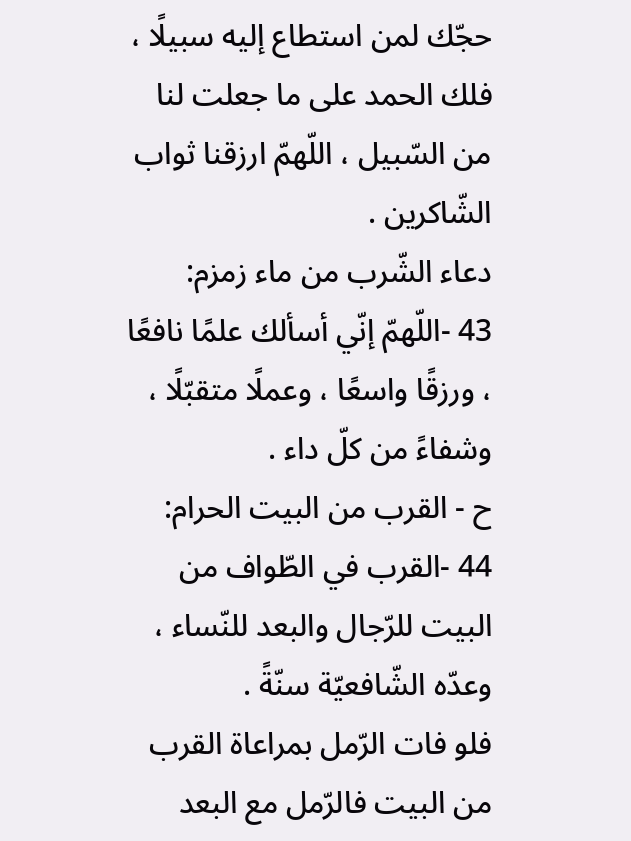حجّك لمن استطاع إليه سبيلًا ، فلك الحمد على ما جعلت لنا من السّبيل ، اللّهمّ ارزقنا ثواب الشّاكرين .
دعاء الشّرب من ماء زمزم:
43 -اللّهمّ إنّي أسألك علمًا نافعًا ، ورزقًا واسعًا ، وعملًا متقبّلًا ، وشفاءً من كلّ داء .
ح - القرب من البيت الحرام:
44 -القرب في الطّواف من البيت للرّجال والبعد للنّساء ، وعدّه الشّافعيّة سنّةً .
فلو فات الرّمل بمراعاة القرب من البيت فالرّمل مع البعد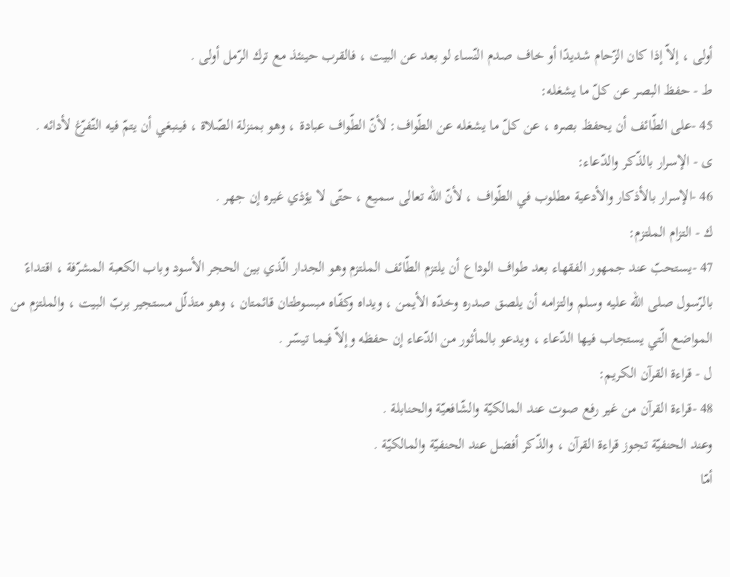أولى ، إلاّ إذا كان الزّحام شديدًا أو خاف صدم النّساء لو بعد عن البيت ، فالقرب حينئذ مع ترك الرّمل أولى .
ط - حفظ البصر عن كلّ ما يشغله:
45 -على الطّائف أن يحفظ بصره ، عن كلّ ما يشغله عن الطّواف: لأنّ الطّواف عبادة ، وهو بمنزلة الصّلاة ، فينبغي أن يتمّ فيه التّفرّغ لأدائه .
ى - الإسرار بالذّكر والدّعاء:
46 -الإسرار بالأذكار والأدعية مطلوب في الطّواف ، لأنّ اللّه تعالى سميع ، حتّى لا يؤذي غيره إن جهر .
ك - التزام الملتزم:
47 -يستحبّ عند جمهور الفقهاء بعد طواف الوداع أن يلتزم الطّائف الملتزم وهو الجدار الّذي بين الحجر الأسود وباب الكعبة المشرّفة ، اقتداءً بالرّسول صلى الله عليه وسلم والتزامه أن يلصق صدره وخدّه الأيمن ، ويداه وكفّاه مبسوطتان قائمتان ، وهو متذلّل مستجير بربّ البيت ، والملتزم من المواضع الّتي يستجاب فيها الدّعاء ، ويدعو بالمأثور من الدّعاء إن حفظه وإلاّ فيما تيسّر .
ل - قراءة القرآن الكريم:
48 -قراءة القرآن من غير رفع صوت عند المالكيّة والشّافعيّة والحنابلة .
وعند الحنفيّة تجوز قراءة القرآن ، والذّكر أفضل عند الحنفيّة والمالكيّة .
أمّا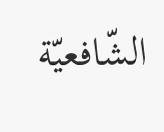الشّافعيّة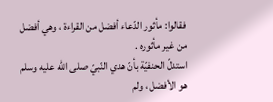فقالوا: مأثور الدّعاء أفضل من القراءة ، وهي أفضل من غير مأثوره .
استدلّ الحنفيّة بأنّ هدي النّبيّ صلى الله عليه وسلم هو الأفضل ، ولم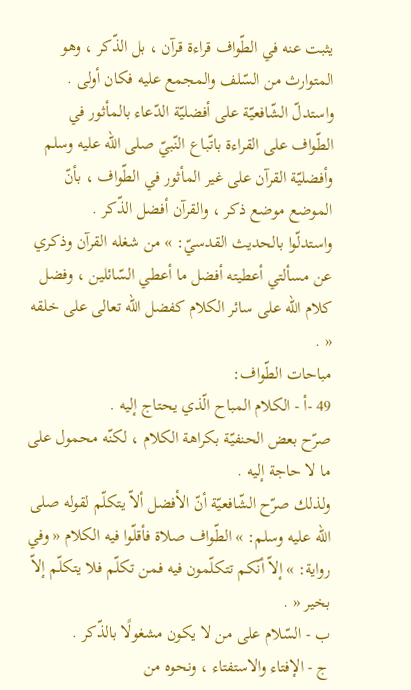يثبت عنه في الطّواف قراءة قرآن ، بل الذّكر ، وهو المتوارث من السّلف والمجمع عليه فكان أولى .
واستدلّ الشّافعيّة على أفضليّة الدّعاء بالمأثور في الطّواف على القراءة باتّباع النّبيّ صلى الله عليه وسلم وأفضليّة القرآن على غير المأثور في الطّواف ، بأنّ الموضع موضع ذكر ، والقرآن أفضل الذّكر .
واستدلّوا بالحديث القدسيّ: » من شغله القرآن وذكري عن مسألتي أعطيته أفضل ما أعطي السّائلين ، وفضل كلام اللّه على سائر الكلام كفضل اللّه تعالى على خلقه « .
مباحات الطّواف:
49 -أ - الكلام المباح الّذي يحتاج إليه .
صرّح بعض الحنفيّة بكراهة الكلام ، لكنّه محمول على ما لا حاجة إليه .
ولذلك صرّح الشّافعيّة أنّ الأفضل ألاّ يتكلّم لقوله صلى الله عليه وسلم: » الطّواف صلاة فأقلّوا فيه الكلام « وفي رواية: » إلاّ أنّكم تتكلّمون فيه فمن تكلّم فلا يتكلّم إلاّ بخير « .
ب - السّلام على من لا يكون مشغولًا بالذّكر .
ج - الإفتاء والاستفتاء ، ونحوه من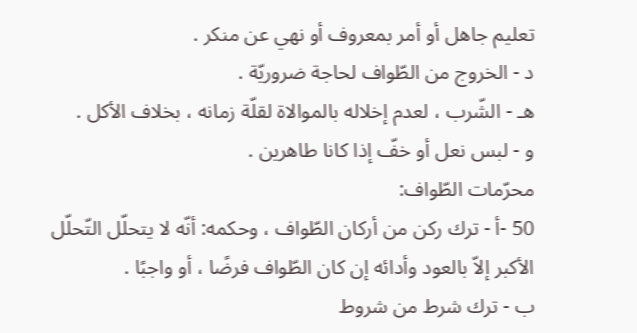تعليم جاهل أو أمر بمعروف أو نهي عن منكر .
د - الخروج من الطّواف لحاجة ضروريّة .
هـ - الشّرب ، لعدم إخلاله بالموالاة لقلّة زمانه ، بخلاف الأكل .
و - لبس نعل أو خفّ إذا كانا طاهرين .
محرّمات الطّواف:
50 -أ - ترك ركن من أركان الطّواف ، وحكمه: أنّه لا يتحلّل التّحلّل الأكبر إلاّ بالعود وأدائه إن كان الطّواف فرضًا ، أو واجبًا .
ب - ترك شرط من شروط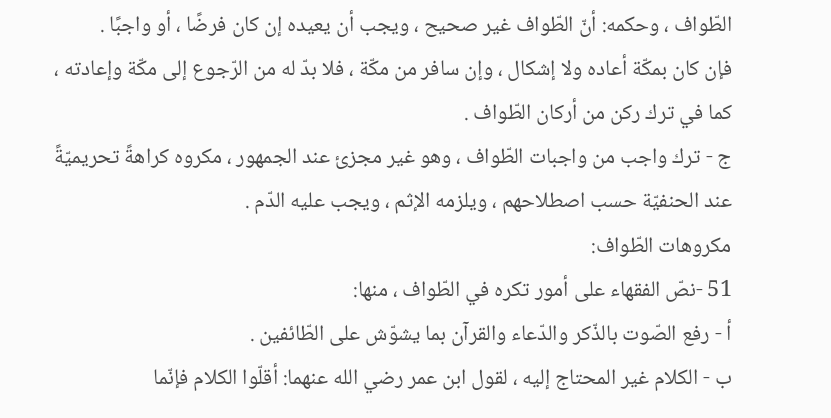الطّواف ، وحكمه: أنّ الطّواف غير صحيح ، ويجب أن يعيده إن كان فرضًا ، أو واجبًا .
فإن كان بمكّة أعاده ولا إشكال ، وإن سافر من مكّة ، فلا بدّ له من الرّجوع إلى مكّة وإعادته ، كما في ترك ركن من أركان الطّواف .
ج - ترك واجب من واجبات الطّواف ، وهو غير مجزئ عند الجمهور ، مكروه كراهةً تحريميّةً عند الحنفيّة حسب اصطلاحهم ، ويلزمه الإثم ، ويجب عليه الدّم .
مكروهات الطّواف:
51 -نصّ الفقهاء على أمور تكره في الطّواف ، منها:
أ - رفع الصّوت بالذّكر والدّعاء والقرآن بما يشوّش على الطّائفين .
ب - الكلام غير المحتاج إليه ، لقول ابن عمر رضي الله عنهما: أقلّوا الكلام فإنّما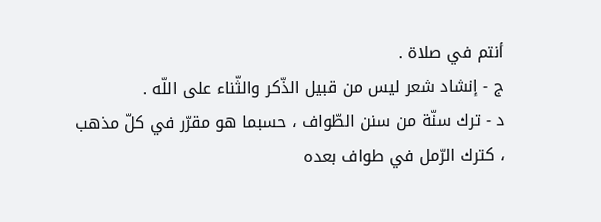أنتم في صلاة .
ج - إنشاد شعر ليس من قبيل الذّكر والثّناء على اللّه .
د - ترك سنّة من سنن الطّواف ، حسبما هو مقرّر في كلّ مذهب ، كترك الرّمل في طواف بعده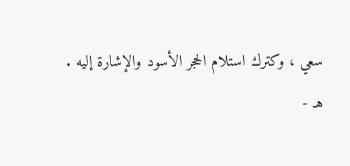سعي ، وكترك استلام الحجر الأسود والإشارة إليه .
هـ -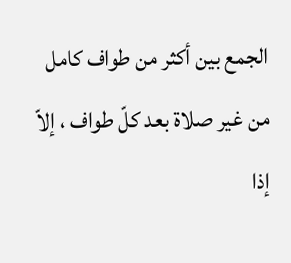الجمع بين أكثر من طواف كامل من غير صلاة بعد كلّ طواف ، إلاّ إذا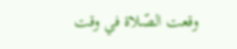وقعت الصّلاة في وقت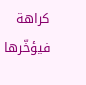كراهة فيؤخّرها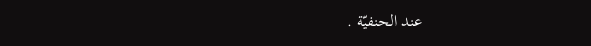عند الحنفيّة .